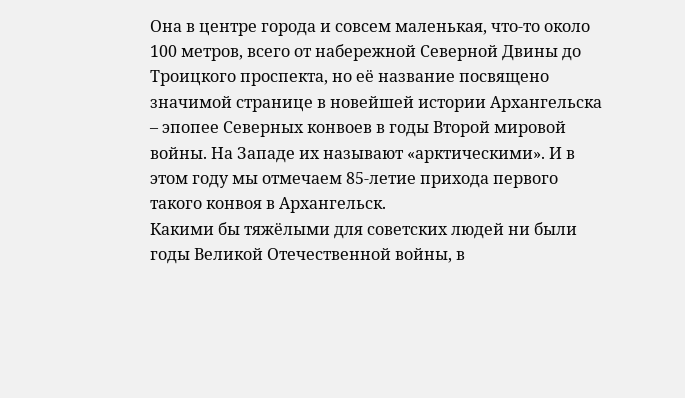Она в центре города и совсем маленькая, что‑то около 100 метров, всего от набережной Северной Двины до Троицкого проспекта, но её название посвящено значимой странице в новейшей истории Архангельска – эпопее Северных конвоев в годы Второй мировой войны. На Западе их называют «арктическими». И в этом году мы отмечаем 85‑летие прихода первого такого конвоя в Архангельск.
Какими бы тяжёлыми для советских людей ни были годы Великой Отечественной войны, в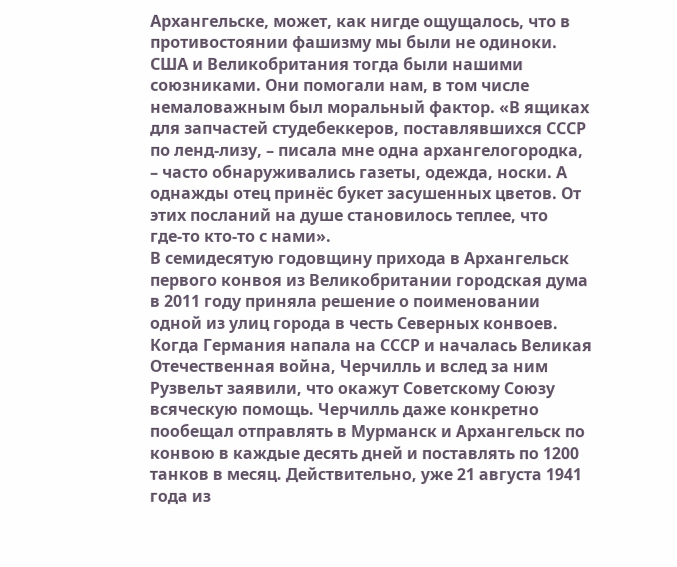Архангельске, может, как нигде ощущалось, что в противостоянии фашизму мы были не одиноки. США и Великобритания тогда были нашими союзниками. Они помогали нам, в том числе немаловажным был моральный фактор. «В ящиках для запчастей студебеккеров, поставлявшихся СССР по ленд-лизу, – писала мне одна архангелогородка, – часто обнаруживались газеты, одежда, носки. А однажды отец принёс букет засушенных цветов. От этих посланий на душе становилось теплее, что где‑то кто‑то с нами».
В семидесятую годовщину прихода в Архангельск первого конвоя из Великобритании городская дума в 2011 году приняла решение о поименовании одной из улиц города в честь Северных конвоев.
Когда Германия напала на СССР и началась Великая Отечественная война, Черчилль и вслед за ним Рузвельт заявили, что окажут Советскому Союзу всяческую помощь. Черчилль даже конкретно пообещал отправлять в Мурманск и Архангельск по конвою в каждые десять дней и поставлять по 1200 танков в месяц. Действительно, уже 21 августа 1941 года из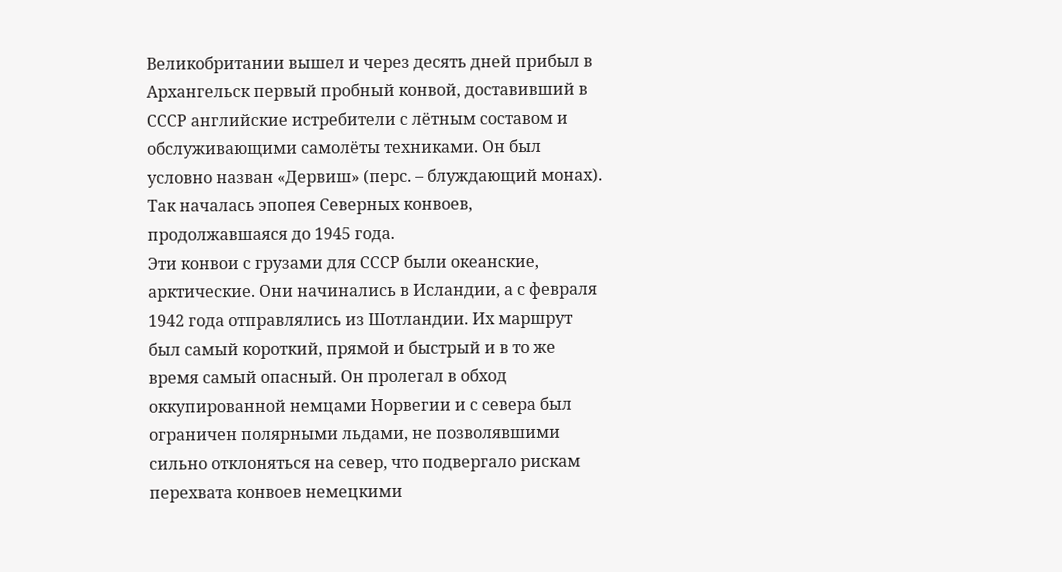Великобритании вышел и через десять дней прибыл в Архангельск первый пробный конвой, доставивший в СССР английские истребители с лётным составом и обслуживающими самолёты техниками. Он был условно назван «Дервиш» (перс. – блуждающий монах). Так началась эпопея Северных конвоев, продолжавшаяся до 1945 года.
Эти конвои с грузами для СССР были океанские, арктические. Они начинались в Исландии, а с февраля 1942 года отправлялись из Шотландии. Их маршрут был самый короткий, прямой и быстрый и в то же время самый опасный. Он пролегал в обход оккупированной немцами Норвегии и с севера был ограничен полярными льдами, не позволявшими сильно отклоняться на север, что подвергало рискам перехвата конвоев немецкими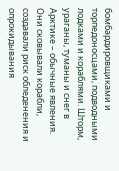бомбардировщиками и торпедоносцами, подводными лодками и кораблями. Шторм, ураганы, туманы и снег в Арктике – обычные явления. Они сковывали корабли, создавали риск обледенения и опрокидывания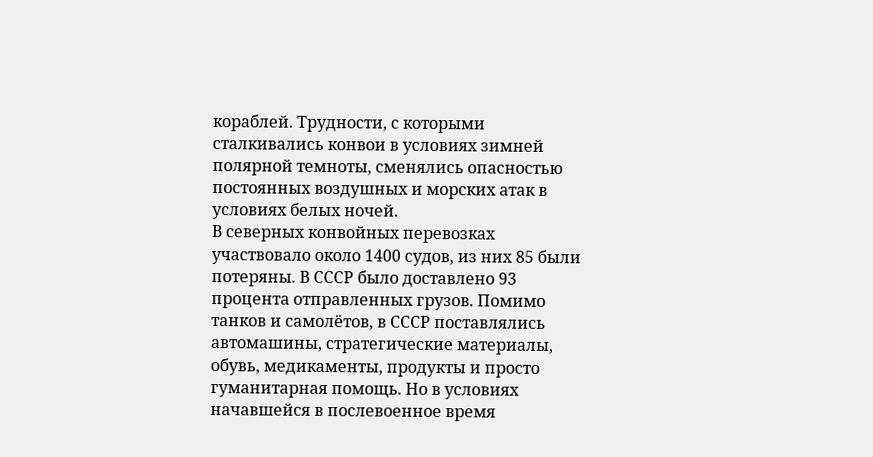кораблей. Трудности, с которыми сталкивались конвои в условиях зимней полярной темноты, сменялись опасностью постоянных воздушных и морских атак в условиях белых ночей.
В северных конвойных перевозках участвовало около 1400 судов, из них 85 были потеряны. В СССР было доставлено 93 процента отправленных грузов. Помимо танков и самолётов, в СССР поставлялись автомашины, стратегические материалы, обувь, медикаменты, продукты и просто гуманитарная помощь. Но в условиях начавшейся в послевоенное время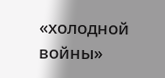«холодной войны»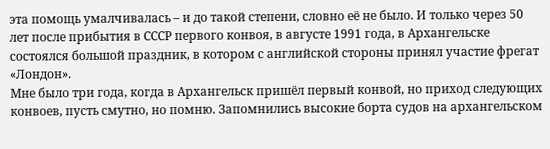эта помощь умалчивалась – и до такой степени, словно её не было. И только через 50 лет после прибытия в СССР первого конвоя, в августе 1991 года, в Архангельске состоялся большой праздник, в котором с английской стороны принял участие фрегат «Лондон».
Мне было три года, когда в Архангельск пришёл первый конвой, но приход следующих конвоев, пусть смутно, но помню. Запомнились высокие борта судов на архангельском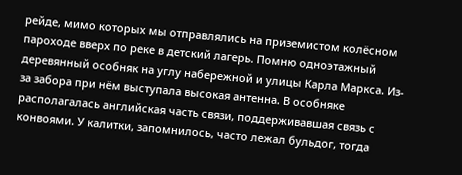рейде, мимо которых мы отправлялись на приземистом колёсном пароходе вверх по реке в детский лагерь. Помню одноэтажный деревянный особняк на углу набережной и улицы Карла Маркса. Из-за забора при нём выступала высокая антенна. В особняке располагалась английская часть связи, поддерживавшая связь с конвоями. У калитки, запомнилось, часто лежал бульдог, тогда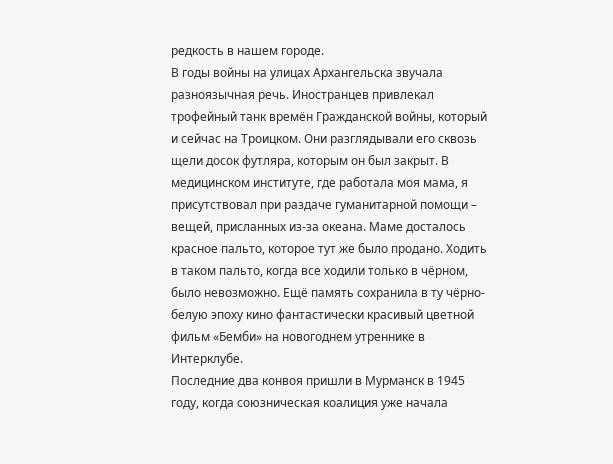редкость в нашем городе.
В годы войны на улицах Архангельска звучала разноязычная речь. Иностранцев привлекал трофейный танк времён Гражданской войны, который и сейчас на Троицком. Они разглядывали его сквозь щели досок футляра, которым он был закрыт. В медицинском институте, где работала моя мама, я присутствовал при раздаче гуманитарной помощи – вещей, присланных из‑за океана. Маме досталось красное пальто, которое тут же было продано. Ходить в таком пальто, когда все ходили только в чёрном, было невозможно. Ещё память сохранила в ту чёрно-белую эпоху кино фантастически красивый цветной фильм «Бемби» на новогоднем утреннике в Интерклубе.
Последние два конвоя пришли в Мурманск в 1945 году, когда союзническая коалиция уже начала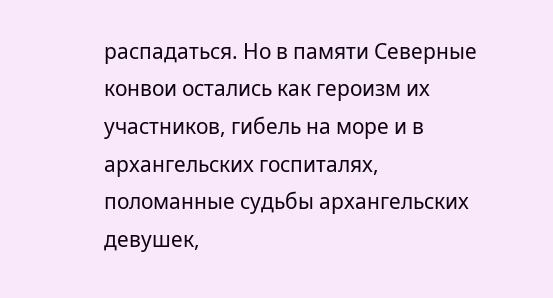распадаться. Но в памяти Северные конвои остались как героизм их участников, гибель на море и в архангельских госпиталях, поломанные судьбы архангельских девушек,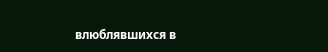влюблявшихся в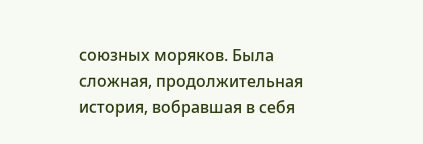союзных моряков. Была сложная, продолжительная история, вобравшая в себя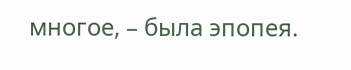многое, – была эпопея.